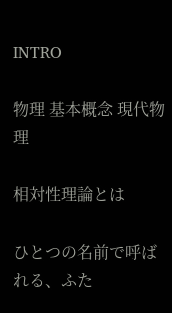INTRO

物理 基本概念 現代物理

相対性理論とは

ひとつの名前で呼ばれる、ふた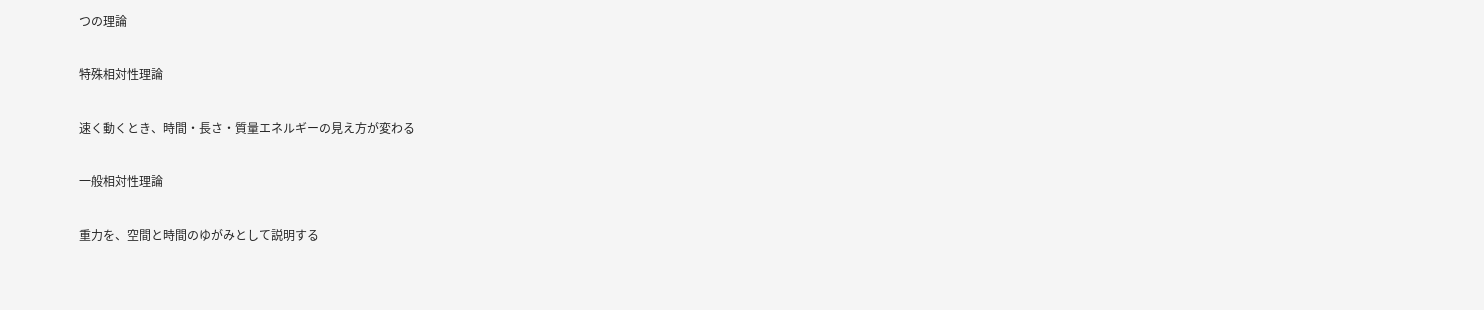つの理論

特殊相対性理論

速く動くとき、時間・長さ・質量エネルギーの見え方が変わる

一般相対性理論

重力を、空間と時間のゆがみとして説明する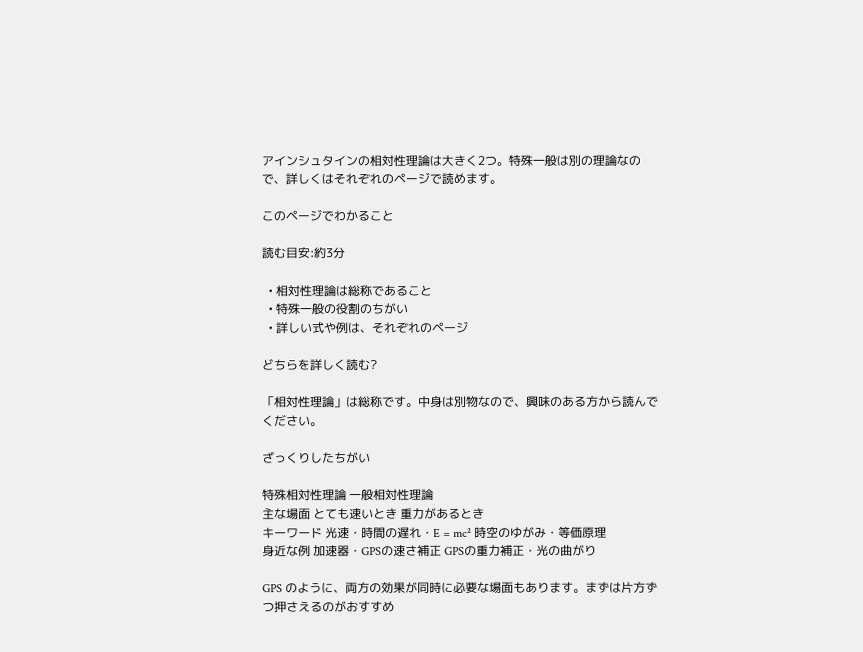アインシュタインの相対性理論は大きく2つ。特殊一般は別の理論なので、詳しくはそれぞれのページで読めます。

このページでわかること

読む目安:約3分

  • 相対性理論は総称であること
  • 特殊一般の役割のちがい
  • 詳しい式や例は、それぞれのページ

どちらを詳しく読む?

「相対性理論」は総称です。中身は別物なので、興味のある方から読んでください。

ざっくりしたちがい

特殊相対性理論 一般相対性理論
主な場面 とても速いとき 重力があるとき
キーワード 光速・時間の遅れ・E = mc² 時空のゆがみ・等価原理
身近な例 加速器・GPSの速さ補正 GPSの重力補正・光の曲がり

GPS のように、両方の効果が同時に必要な場面もあります。まずは片方ずつ押さえるのがおすすめ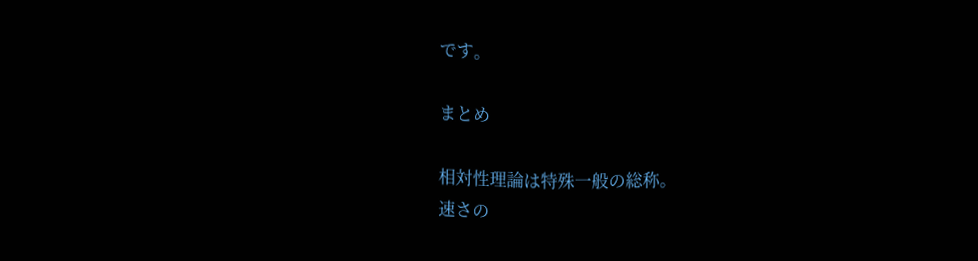です。

まとめ

相対性理論は特殊一般の総称。
速さの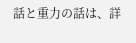話と重力の話は、詳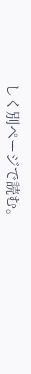しく別ページで読む。